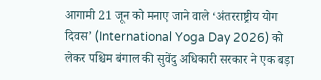आगामी 21 जून को मनाए जाने वाले ‘अंतरराष्ट्रीय योग दिवस’ (International Yoga Day 2026) को लेकर पश्चिम बंगाल की सुवेंदु अधिकारी सरकार ने एक बड़ा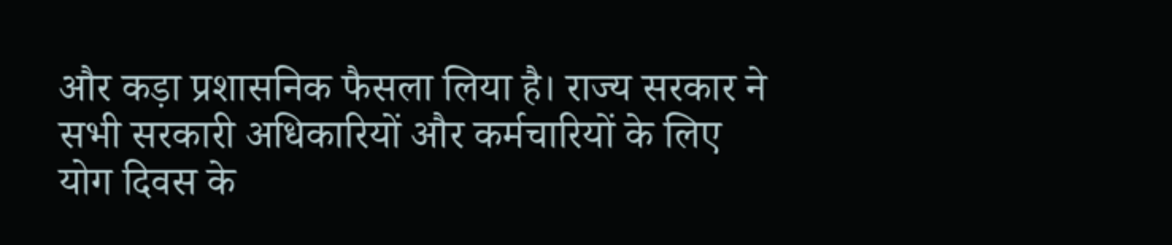और कड़ा प्रशासनिक फैसला लिया है। राज्य सरकार ने सभी सरकारी अधिकारियों और कर्मचारियों के लिए योग दिवस के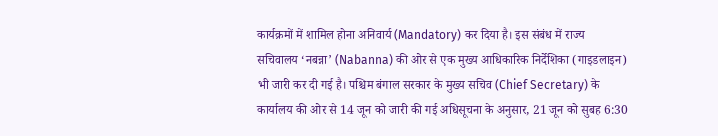कार्यक्रमों में शामिल होना अनिवार्य (Mandatory) कर दिया है। इस संबंध में राज्य सचिवालय ‘नबन्ना’ (Nabanna) की ओर से एक मुख्य आधिकारिक निर्देशिका (गाइडलाइन) भी जारी कर दी गई है। पश्चिम बंगाल सरकार के मुख्य सचिव (Chief Secretary) के कार्यालय की ओर से 14 जून को जारी की गई अधिसूचना के अनुसार, 21 जून को सुबह 6:30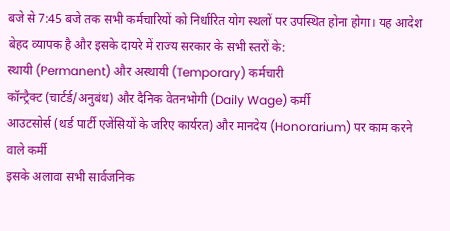बजे से 7:45 बजे तक सभी कर्मचारियों को निर्धारित योग स्थलों पर उपस्थित होना होगा। यह आदेश बेहद व्यापक है और इसके दायरे में राज्य सरकार के सभी स्तरों के:
स्थायी (Permanent) और अस्थायी (Temporary) कर्मचारी
कॉन्ट्रैक्ट (चार्टर्ड/अनुबंध) और दैनिक वेतनभोगी (Daily Wage) कर्मी
आउटसोर्स (थर्ड पार्टी एजेंसियों के जरिए कार्यरत) और मानदेय (Honorarium) पर काम करने वाले कर्मी
इसके अलावा सभी सार्वजनिक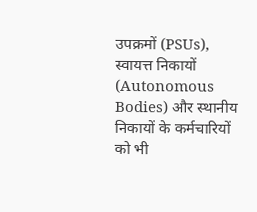उपक्रमों (PSUs), स्वायत्त निकायों (Autonomous Bodies) और स्थानीय निकायों के कर्मचारियों को भी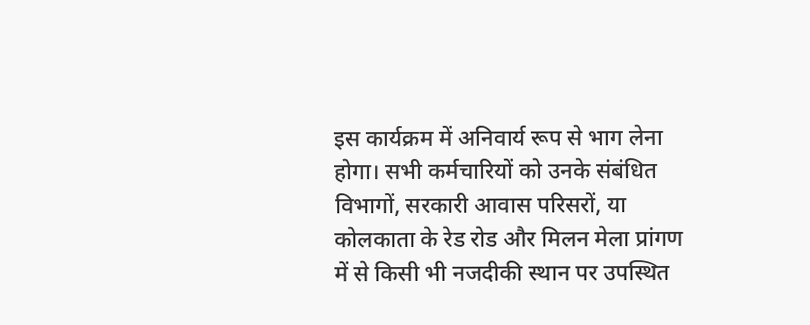इस कार्यक्रम में अनिवार्य रूप से भाग लेना होगा। सभी कर्मचारियों को उनके संबंधित विभागों, सरकारी आवास परिसरों, या कोलकाता के रेड रोड और मिलन मेला प्रांगण में से किसी भी नजदीकी स्थान पर उपस्थित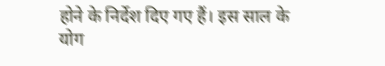होने के निर्देश दिए गए हैं। इस साल के योग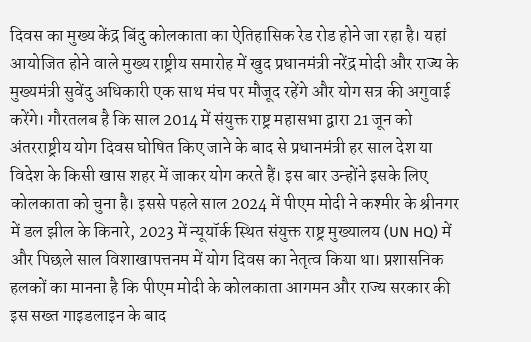दिवस का मुख्य केंद्र बिंदु कोलकाता का ऐतिहासिक रेड रोड होने जा रहा है। यहां आयोजित होने वाले मुख्य राष्ट्रीय समारोह में खुद प्रधानमंत्री नरेंद्र मोदी और राज्य के मुख्यमंत्री सुवेंदु अधिकारी एक साथ मंच पर मौजूद रहेंगे और योग सत्र की अगुवाई करेंगे। गौरतलब है कि साल 2014 में संयुक्त राष्ट्र महासभा द्वारा 21 जून को अंतरराष्ट्रीय योग दिवस घोषित किए जाने के बाद से प्रधानमंत्री हर साल देश या विदेश के किसी खास शहर में जाकर योग करते हैं। इस बार उन्होंने इसके लिए कोलकाता को चुना है। इससे पहले साल 2024 में पीएम मोदी ने कश्मीर के श्रीनगर में डल झील के किनारे, 2023 में न्यूयॉर्क स्थित संयुक्त राष्ट्र मुख्यालय (UN HQ) में और पिछले साल विशाखापत्तनम में योग दिवस का नेतृत्व किया था। प्रशासनिक हलकों का मानना है कि पीएम मोदी के कोलकाता आगमन और राज्य सरकार की इस सख्त गाइडलाइन के बाद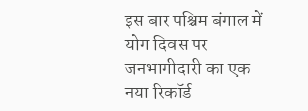इस बार पश्चिम बंगाल में योग दिवस पर जनभागीदारी का एक नया रिकॉर्ड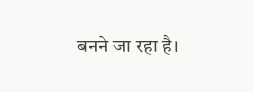बनने जा रहा है।